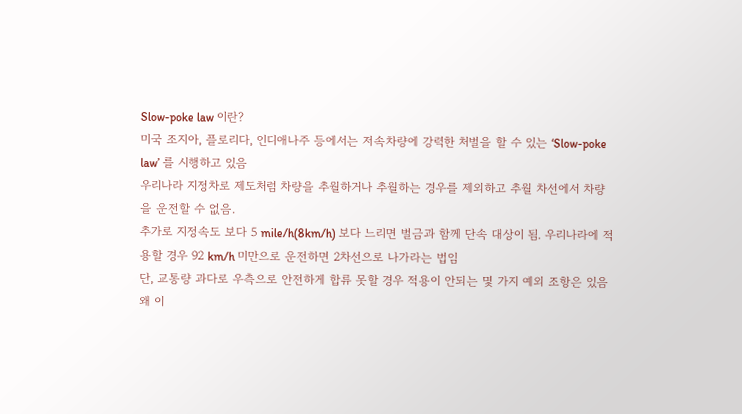Slow-poke law 이란?
미국 조지아, 플로리다, 인디애나주 등에서는 저속차량에 강력한 처벌을 할 수 있는 ‘Slow-poke law’ 를 시행하고 있음
우리나라 지정차로 제도처럼 차량을 추월하거나 추월하는 경우를 제외하고 추월 차선에서 차량을 운전할 수 없음.
추가로 지정속도 보다 5 mile/h(8km/h) 보다 느리면 벌금과 함께 단속 대상이 됨. 우리나라에 적용할 경우 92 km/h 미만으로 운전하면 2차선으로 나가라는 법임
단, 교통량 과다로 우측으로 안전하게 합류 못할 경우 적용이 안되는 몇 가지 예외 조항은 있음
왜 이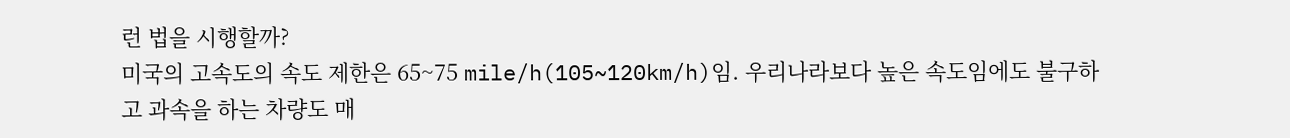런 법을 시행할까?
미국의 고속도의 속도 제한은 65~75 mile/h(105~120km/h)임. 우리나라보다 높은 속도임에도 불구하고 과속을 하는 차량도 매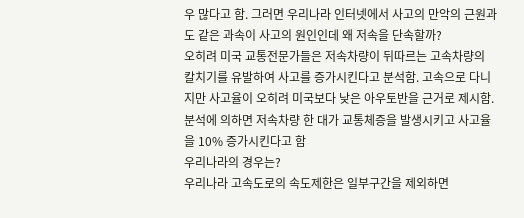우 많다고 함. 그러면 우리나라 인터넷에서 사고의 만악의 근원과도 같은 과속이 사고의 원인인데 왜 저속을 단속할까?
오히려 미국 교통전문가들은 저속차량이 뒤따르는 고속차량의 칼치기를 유발하여 사고를 증가시킨다고 분석함. 고속으로 다니지만 사고율이 오히려 미국보다 낮은 아우토반을 근거로 제시함.
분석에 의하면 저속차량 한 대가 교통체증을 발생시키고 사고율을 10% 증가시킨다고 함
우리나라의 경우는?
우리나라 고속도로의 속도제한은 일부구간을 제외하면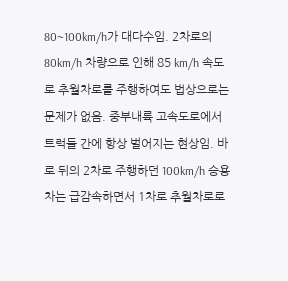80~100km/h가 대다수임. 2차로의 80km/h 차량으로 인해 85 km/h 속도로 추월차로를 주행하여도 법상으로는 문제가 없음. 중부내륙 고속도로에서 트럭들 간에 항상 벌어지는 현상임. 바로 뒤의 2차로 주행하던 100km/h 승용차는 급감속하면서 1차로 추월차로로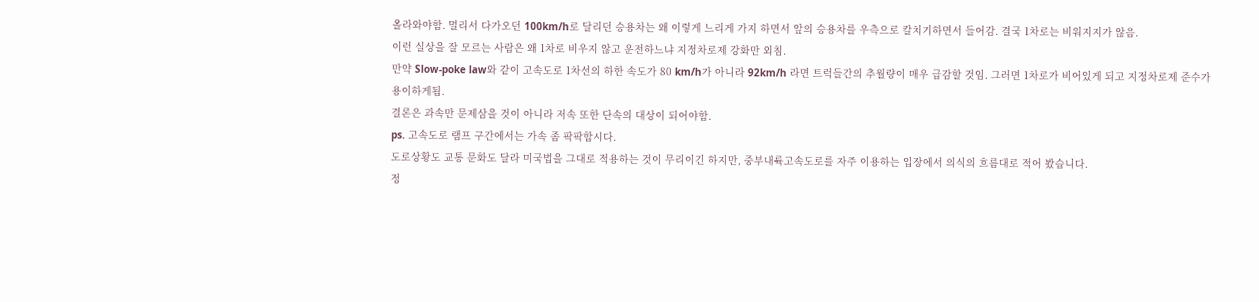올라와야함. 멀리서 다가오던 100km/h로 달리던 승용차는 왜 이렇게 느리게 가지 하면서 앞의 승용차를 우측으로 칼치기하면서 들어감. 결국 1차로는 비워지지가 않음.
이런 실상을 잘 모르는 사람은 왜 1차로 비우지 않고 운전하느냐 지정차로제 강화만 외침.
만약 Slow-poke law와 같이 고속도로 1차선의 하한 속도가 80 km/h가 아니라 92km/h 라면 트럭들간의 추월량이 매우 급감할 것임. 그러면 1차로가 비어있게 되고 지정차로제 준수가 용이하게됨.
결론은 과속만 문제삼을 것이 아니라 저속 또한 단속의 대상이 되어야함.
ps. 고속도로 램프 구간에서는 가속 좀 팍팍합시다.
도로상황도 교통 문화도 달라 미국법을 그대로 적용하는 것이 무리이긴 하지만, 중부내륙고속도로를 자주 이용하는 입장에서 의식의 흐름대로 적어 봤습니다.
정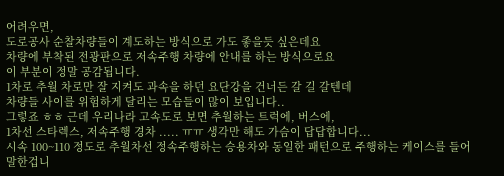어려우면,
도로공사 순찰차량들이 계도하는 방식으로 가도 좋을듯 싶은데요
차량에 부착된 전광판으로 저속주행 차량에 안내를 하는 방식으로요
이 부분이 정말 공감됩니다.
1차로 추월 차로만 잘 지켜도 과속을 하던 요단강을 건너든 갈 길 갈텐데
차량들 사이를 위험하게 달리는 모습들이 많이 보입니다..
그렇죠 ㅎㅎ 근데 우리나라 고속도로 보면 추월하는 트럭에, 버스에,
1차선 스타렉스, 저속주행 경차 ..... ㅠㅠ 생각만 해도 가슴이 답답합니다...
시속 100~110 정도로 추월차선 정속주행하는 승용차와 동일한 패턴으로 주행하는 케이스를 들어 말한겁니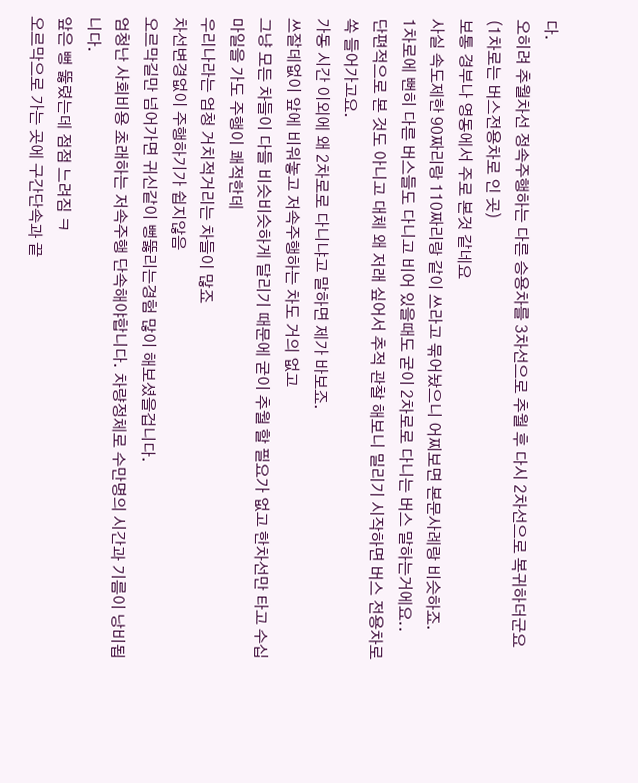다.
오히려 추월차선 정속주행하는 다른 승용차를 3차선으로 추월 후 다시 2차선으로 복귀하더군요
(1차로는 버스전용차로 인 곳)
보통 경부나 영동에서 주로 본것 같네요
사실 속도제한 90짜리랑 110짜리랑 같이 쓰라고 묶어놨으니 어찌보면 본문사례랑 비슷하죠.
1차로에 뻔히 다른 버스들도 다니고 비어 있을때도 굳이 2차로로 다니는 버스 말하는거에요..
단편적으로 본 것도 아니고 대체 왜 저래 싶어서 추적 관찰 해보니 밀리기 시작하면 버스 전용차로 쏙 들어가고요.
가동 시간 이외에 왜 2차로로 다니냐고 말하면 제가 바보죠.
쓰잘데없이 앞에 비워놓고 저속주행하는 차도 거의 없고
그냥 모든 차들이 다들 비슷비슷하게 달리기 때문에 굳이 추월 할 필요가 없고 한차선만 타고 수십마일을 가도 주행이 쾌적한데
우리나라는 엄청 거치적거리는 차들이 많죠
차선변경없이 주행하기가 쉽지않음
오르막길만 넘어가면 귀신같이 뻥뚫리는경험 많이 해보셨을겁니다.
엄청난 사회비용 초래하는 저속주행 단속해야합니다. 차량정체로 수만명의 시간과 기름이 낭비됩니다.
앞은 뻥 뚫렸는데 점점 느려짐 ㅋ
오르막으로 가는 곳에 구간단속과 끝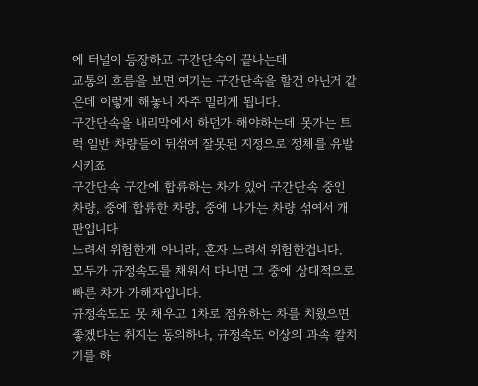에 터널이 등장하고 구간단속이 끝나는데
교통의 흐름을 보면 여기는 구간단속을 할건 아닌거 같은데 이렇게 해놓니 자주 밀리게 됩니다.
구간단속을 내리막에서 하던가 해야하는데 못가는 트럭 일반 차량들이 뒤섞여 잘못된 지정으로 정체를 유발시키죠
구간단속 구간에 합류하는 차가 있어 구간단속 중인 차량, 중에 합류한 차량, 중에 나가는 차량 섞여서 개판입니다
느려서 위험한게 아니라, 혼자 느려서 위험한겁니다. 모두가 규정속도를 채워서 다니면 그 중에 상대적으로 빠른 차가 가해자입니다.
규정속도도 못 채우고 1차로 점유하는 차를 치웠으면 좋겠다는 취지는 동의하나, 규정속도 이상의 과속 칼치기를 하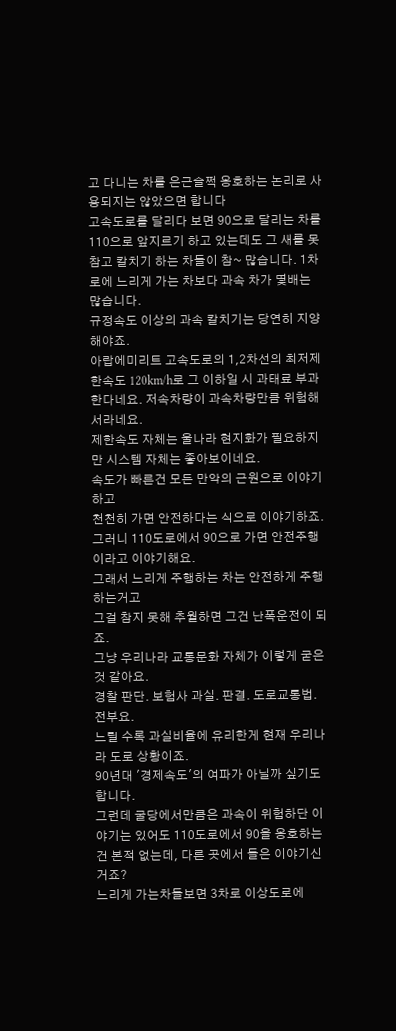고 다니는 차를 은근슬쩍 옹호하는 논리로 사용되지는 않았으면 합니다
고속도로를 달리다 보면 90으로 달리는 차를 110으로 앞지르기 하고 있는데도 그 새를 못 참고 칼치기 하는 차들이 참~ 많습니다. 1차로에 느리게 가는 차보다 과속 차가 몇배는 많습니다.
규정속도 이상의 과속 칼치기는 당연히 지양해야죠.
아랍에미리트 고속도로의 1,2차선의 최저제한속도 120km/h로 그 이하일 시 과태료 부과한다네요. 저속차량이 과속차량만큼 위험해서라네요.
제한속도 자체는 울나라 현지화가 필요하지만 시스템 자체는 좋아보이네요.
속도가 빠른건 모든 만악의 근원으로 이야기하고
천천히 가면 안전하다는 식으로 이야기하죠.
그러니 110도로에서 90으로 가면 안전주행이라고 이야기해요.
그래서 느리게 주행하는 차는 안전하게 주행하는거고
그걸 참지 못해 추월하면 그건 난폭운전이 되죠.
그냥 우리나라 교통문화 자체가 이렇게 굳은 것 같아요.
경찰 판단. 보험사 과실. 판결. 도로교통법. 전부요.
느릴 수록 과실비율에 유리한게 현재 우리나라 도로 상황이죠.
90년대 '경제속도'의 여파가 아닐까 싶기도 합니다.
그런데 굴당에서만큼은 과속이 위험하단 이야기는 있어도 110도로에서 90을 옹호하는건 본적 없는데, 다른 곳에서 들은 이야기신거죠?
느리게 가는차들보면 3차로 이상도로에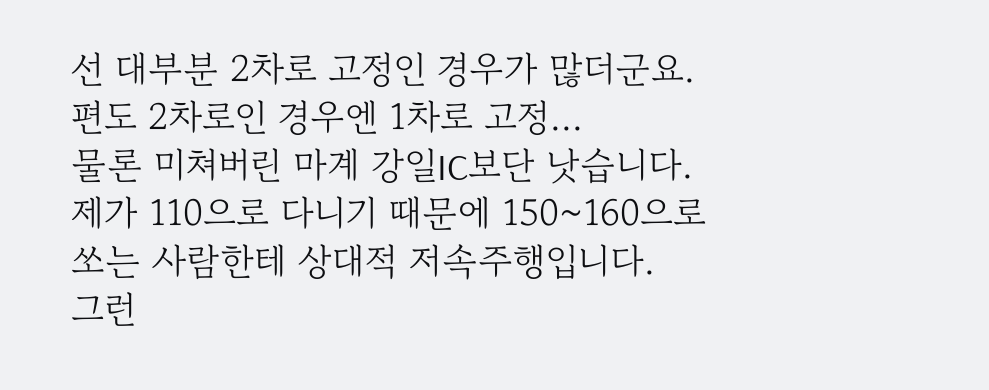선 대부분 2차로 고정인 경우가 많더군요.
편도 2차로인 경우엔 1차로 고정...
물론 미쳐버린 마계 강일IC보단 낫습니다.
제가 110으로 다니기 때문에 150~160으로 쏘는 사람한테 상대적 저속주행입니다.
그런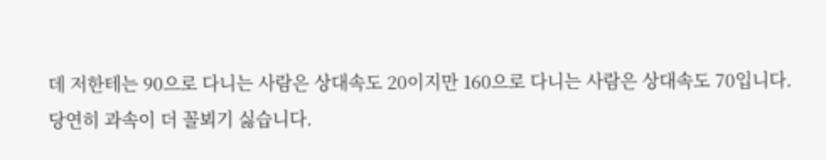데 저한테는 90으로 다니는 사람은 상대속도 20이지만 160으로 다니는 사람은 상대속도 70입니다.
당연히 과속이 더 꼴뵈기 싫습니다.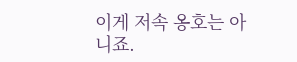이게 저속 옹호는 아니죠.